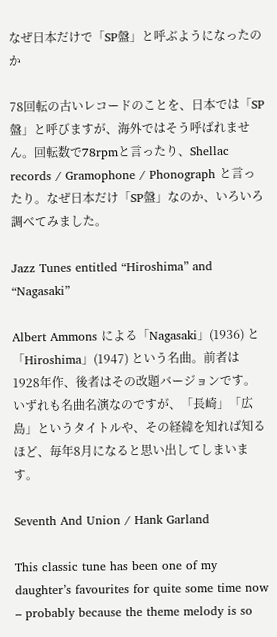なぜ日本だけで「SP盤」と呼ぶようになったのか

78回転の古いレコードのことを、日本では「SP盤」と呼びますが、海外ではそう呼ばれません。回転数で78rpmと言ったり、Shellac records / Gramophone / Phonograph と言ったり。なぜ日本だけ「SP盤」なのか、いろいろ調べてみました。

Jazz Tunes entitled “Hiroshima” and “Nagasaki”

Albert Ammons による「Nagasaki」(1936) と「Hiroshima」(1947) という名曲。前者は1928年作、後者はその改題バージョンです。いずれも名曲名演なのですが、「長崎」「広島」というタイトルや、その経緯を知れば知るほど、毎年8月になると思い出してしまいます。

Seventh And Union / Hank Garland

This classic tune has been one of my daughter’s favourites for quite some time now – probably because the theme melody is so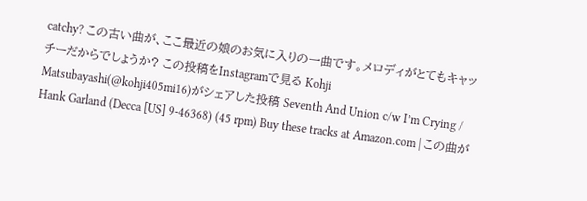catchy? この古い曲が、ここ最近の娘のお気に入りの一曲です。メロディがとてもキャッチーだからでしょうか? この投稿をInstagramで見る Kohji Matsubayashi(@kohji405mi16)がシェアした投稿 Seventh And Union c/w I’m Crying / Hank Garland (Decca [US] 9-46368) (45 rpm) Buy these tracks at Amazon.com | この曲が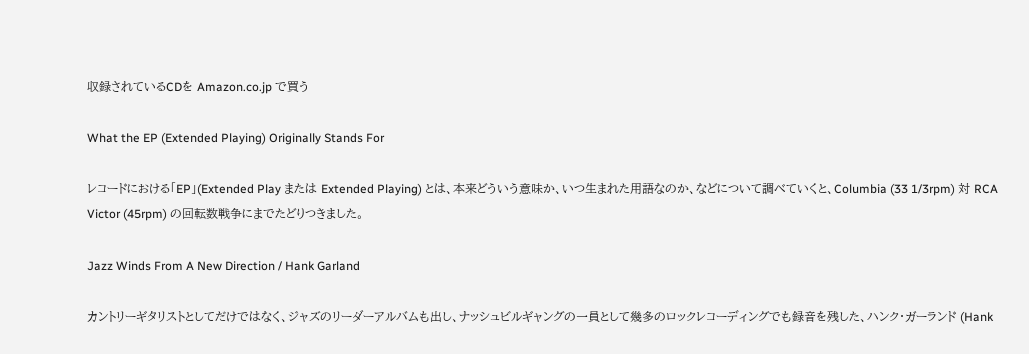収録されているCDを Amazon.co.jp で買う

What the EP (Extended Playing) Originally Stands For

レコードにおける「EP」(Extended Play または Extended Playing) とは、本来どういう意味か、いつ生まれた用語なのか、などについて調べていくと、Columbia (33 1/3rpm) 対 RCA Victor (45rpm) の回転数戦争にまでたどりつきました。

Jazz Winds From A New Direction / Hank Garland

カントリーギタリストとしてだけではなく、ジャズのリーダーアルバムも出し、ナッシュビルギャングの一員として幾多のロックレコーディングでも録音を残した、ハンク・ガーランド (Hank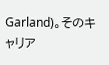Garland)。そのキャリア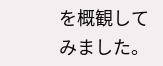を概観してみました。